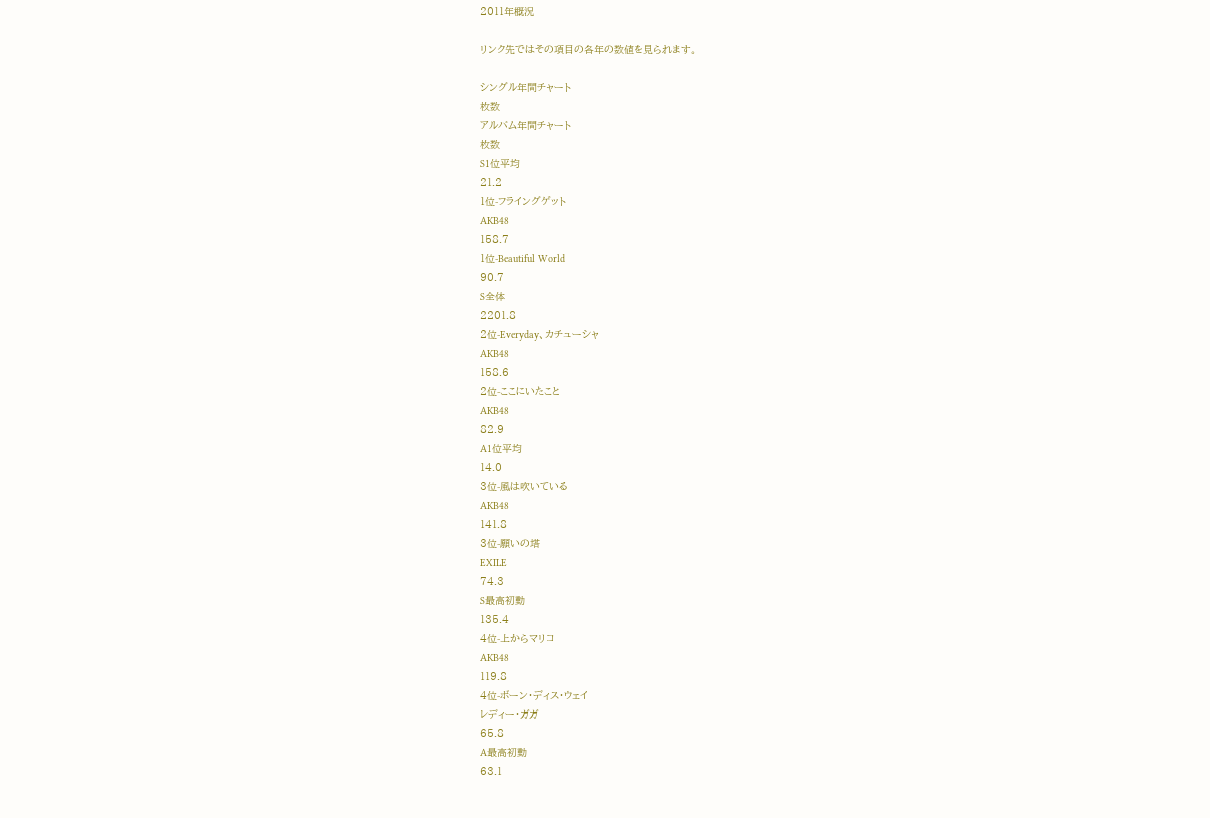2011年概況

リンク先ではその項目の各年の数値を見られます。

シングル年間チャート
枚数
アルバム年間チャート
枚数
S1位平均
21.2
1位-フライングゲット
AKB48
158.7
1位-Beautiful World
90.7
S全体
2201.8
2位-Everyday、カチューシャ
AKB48
158.6
2位-ここにいたこと
AKB48
82.9
A1位平均
14.0
3位-風は吹いている
AKB48
141.8
3位-願いの塔
EXILE
74.3
S最高初動
135.4
4位-上からマリコ
AKB48
119.8
4位-ボーン・ディス・ウェイ
レディー・ガガ
65.8
A最高初動
63.1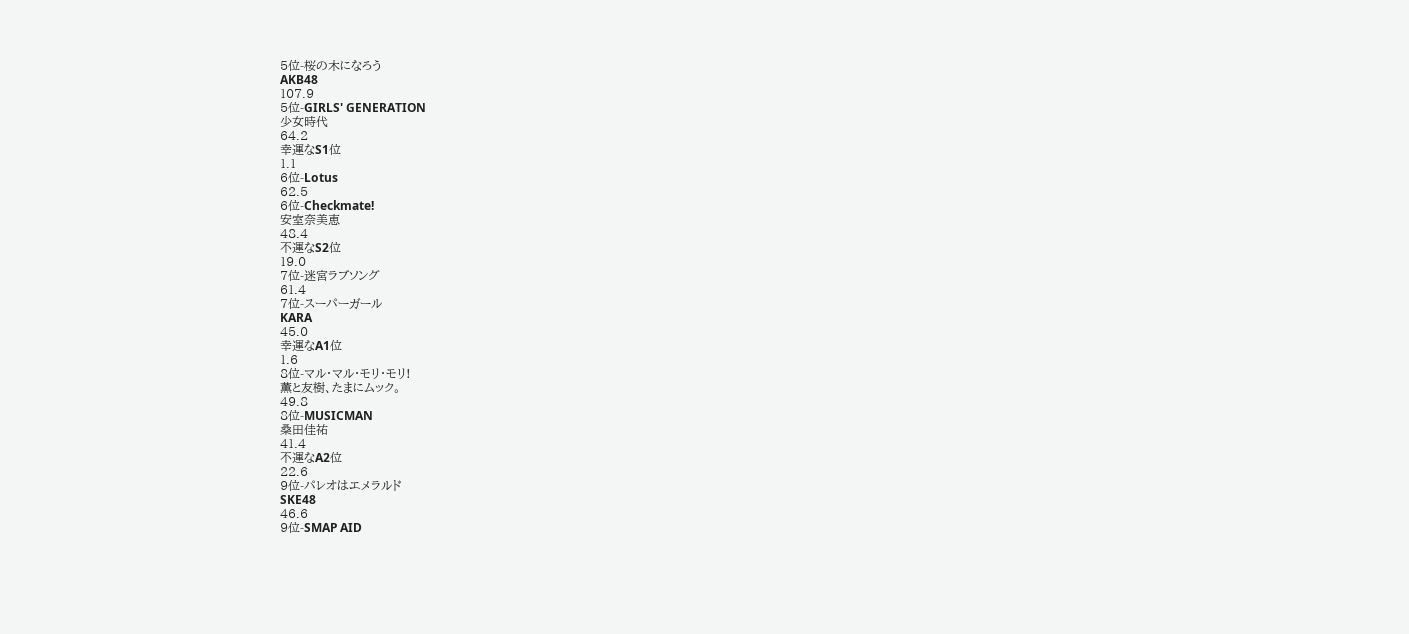5位-桜の木になろう
AKB48
107.9
5位-GIRLS' GENERATION
少女時代
64.2
幸運なS1位
1.1
6位-Lotus
62.5
6位-Checkmate!
安室奈美恵
48.4
不運なS2位
19.0
7位-迷宮ラブソング
61.4
7位-スーパーガール
KARA
45.0
幸運なA1位
1.6
8位-マル・マル・モリ・モリ!
薫と友樹、たまにムック。
49.8
8位-MUSICMAN
桑田佳祐
41.4
不運なA2位
22.6
9位-パレオはエメラルド
SKE48
46.6
9位-SMAP AID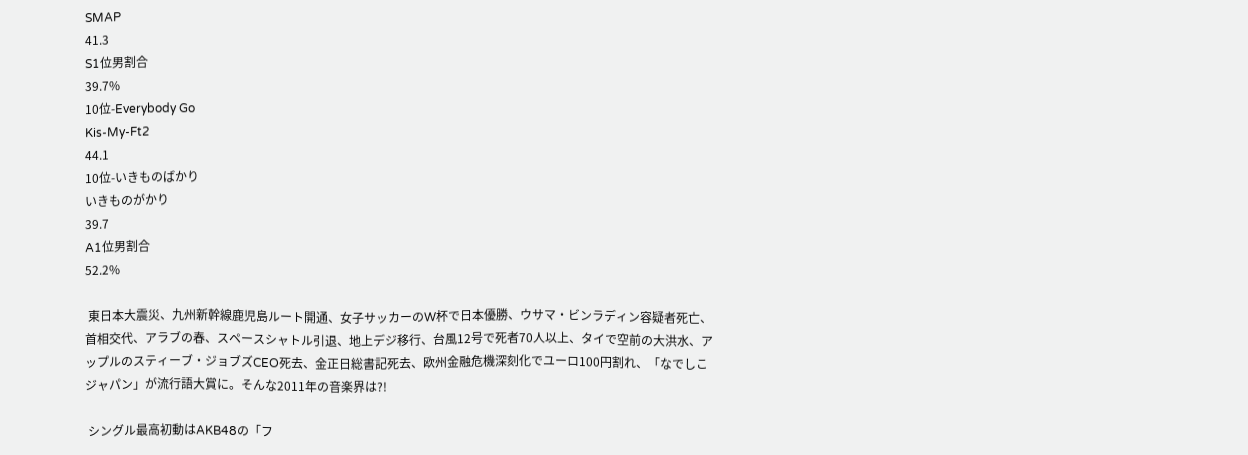SMAP
41.3
S1位男割合
39.7%
10位-Everybody Go
Kis-My-Ft2
44.1
10位-いきものばかり
いきものがかり
39.7
A1位男割合
52.2%

 東日本大震災、九州新幹線鹿児島ルート開通、女子サッカーのW杯で日本優勝、ウサマ・ビンラディン容疑者死亡、首相交代、アラブの春、スペースシャトル引退、地上デジ移行、台風12号で死者70人以上、タイで空前の大洪水、アップルのスティーブ・ジョブズCEO死去、金正日総書記死去、欧州金融危機深刻化でユーロ100円割れ、「なでしこジャパン」が流行語大賞に。そんな2011年の音楽界は?!

 シングル最高初動はAKB48の「フ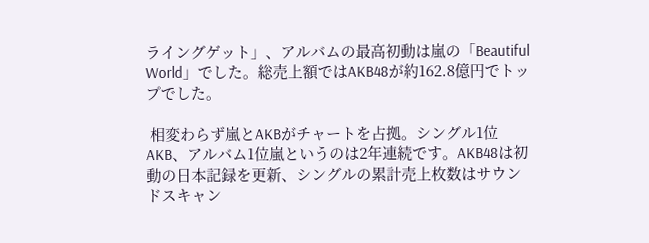ライングゲット」、アルバムの最高初動は嵐の「Beautiful World」でした。総売上額ではAKB48が約162.8億円でトップでした。

 相変わらず嵐とAKBがチャートを占拠。シングル1位AKB、アルバム1位嵐というのは2年連続です。AKB48は初動の日本記録を更新、シングルの累計売上枚数はサウンドスキャン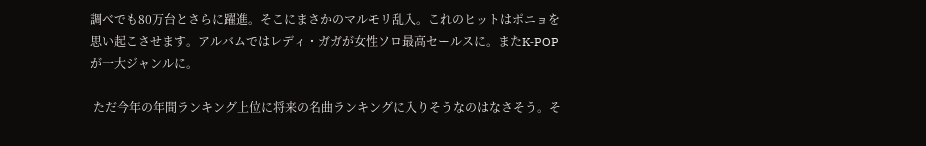調べでも80万台とさらに躍進。そこにまさかのマルモリ乱入。これのヒットはポニョを思い起こさせます。アルバムではレディ・ガガが女性ソロ最高セールスに。またK‐POPが一大ジャンルに。

 ただ今年の年間ランキング上位に将来の名曲ランキングに入りそうなのはなさそう。そ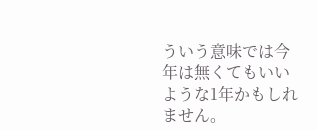ういう意味では今年は無くてもいいような1年かもしれません。